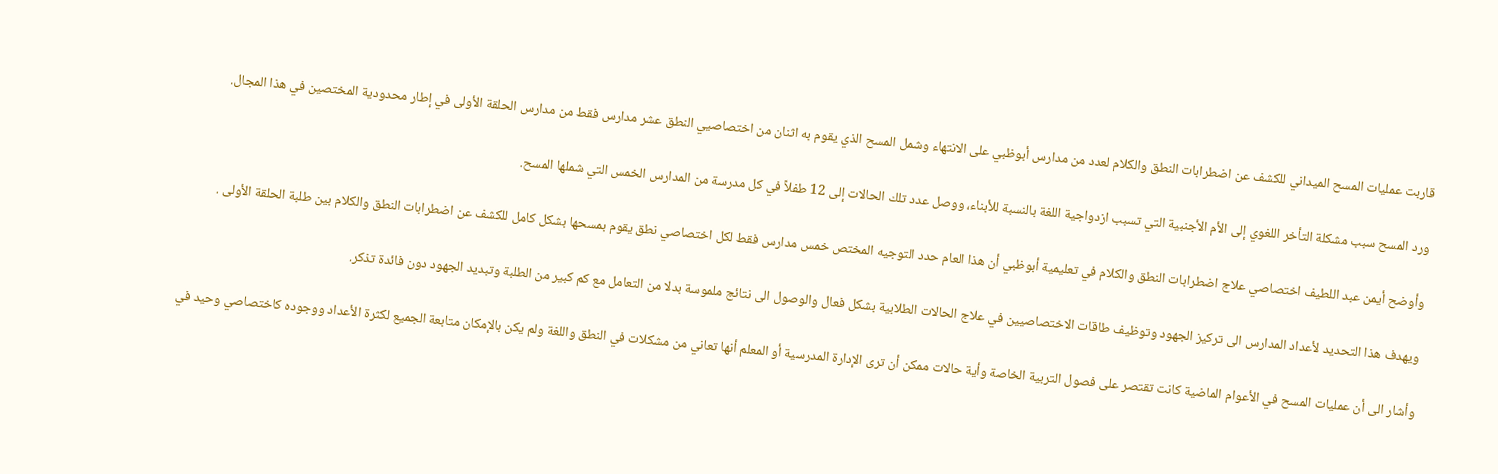قاربت عمليات المسح الميداني للكشف عن اضطرابات النطق والكلام لعدد من مدارس أبوظبي على الانتهاء وشمل المسح الذي يقوم به اثنان من اختصاصيي النطق عشر مدارس فقط من مدارس الحلقة الأولى في إطار محدودية المختصين في هذا المجال.

ورد المسح سبب مشكلة التأخر اللغوي إلى الأم الأجنبية التي تسبب ازدواجية اللغة بالنسبة للأبناء، ووصل عدد تلك الحالات إلى 12 طفلاً في كل مدرسة من المدارس الخمس التي شملها المسح.

وأوضح أيمن عبد اللطيف اختصاصي علاج اضطرابات النطق والكلام في تعليمية أبوظبي أن هذا العام حدد التوجيه المختص خمس مدارس فقط لكل اختصاصي نطق يقوم بمسحها بشكل كامل للكشف عن اضطرابات النطق والكلام بين طلبة الحلقة الأولى .

ويهدف هذا التحديد لأعداد المدارس الى تركيز الجهود وتوظيف طاقات الاختصاصيين في علاج الحالات الطلابية بشكل فعال والوصول الى نتائج ملموسة بدلا من التعامل مع كم كبير من الطلبة وتبديد الجهود دون فائدة تذكر.

وأشار الى أن عمليات المسح في الأعوام الماضية كانت تقتصر على فصول التربية الخاصة وأية حالات ممكن أن ترى الإدارة المدرسية أو المعلم أنها تعاني من مشكلات في النطق واللغة ولم يكن بالإمكان متابعة الجميع لكثرة الأعداد ووجوده كاختصاصي وحيد في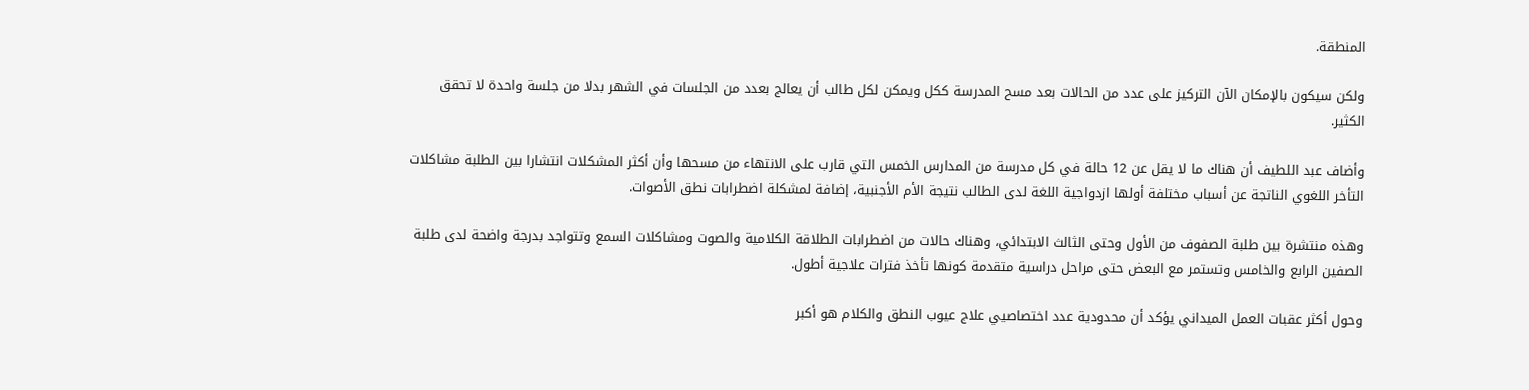المنطقة.

ولكن سيكون بالإمكان الآن التركيز على عدد من الحالات بعد مسح المدرسة ككل ويمكن لكل طالب أن يعالج بعدد من الجلسات في الشهر بدلا من جلسة واحدة لا تحقق الكثير.

وأضاف عبد اللطيف أن هناك ما لا يقل عن 12 حالة في كل مدرسة من المدارس الخمس التي قارب على الانتهاء من مسحها وأن أكثر المشكلات انتشارا بين الطلبة مشاكلات التأخر اللغوي الناتجة عن أسباب مختلفة أولها ازدواجية اللغة لدى الطالب نتيجة الأم الأجنبية، إضافة لمشكلة اضطرابات نطق الأصوات.

وهذه منتشرة بين طلبة الصفوف من الأول وحتى الثالث الابتدائي، وهناك حالات من اضطرابات الطلاقة الكلامية والصوت ومشاكلات السمع وتتواجد بدرجة واضحة لدى طلبة الصفين الرابع والخامس وتستمر مع البعض حتى مراحل دراسية متقدمة كونها تأخذ فترات علاجية أطول.

وحول أكثر عقبات العمل الميداني يؤكد أن محدودية عدد اختصاصيي علاج عيوب النطق والكلام هو أكبر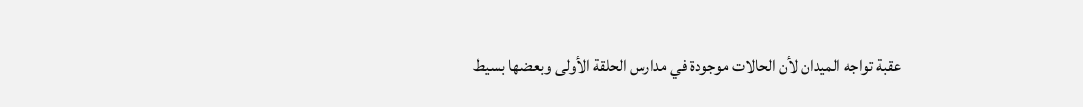عقبة تواجه الميدان لأن الحالات موجودة في مدارس الحلقة الأولى وبعضها بسيط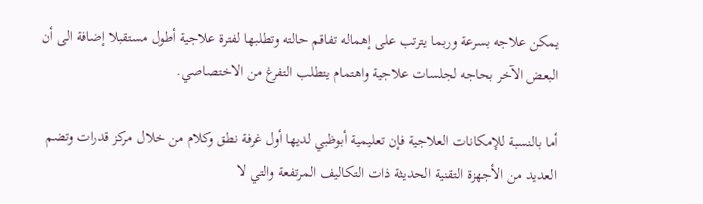يمكن علاجه بسرعة وربما يترتب على إهماله تفاقم حالته وتطلبها لفترة علاجية أطول مستقبلا إضافة الى أن البعض الآخر بحاجه لجلسات علاجية واهتمام يتطلب التفرغ من الاختصاصي.

أما بالنسبة للإمكانات العلاجية فإن تعليمية أبوظبي لديها أول غرفة نطق وكلام من خلال مركز قدرات وتضم العديد من الأجهزة التقنية الحديثة ذات التكاليف المرتفعة والتي لا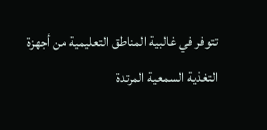تتوفر في غالبية المناطق التعليمية من أجهزة التغذية السمعية المرتدة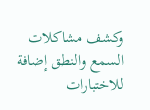وكشف مشاكلات السمع والنطق إضافة للاختبارات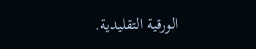الورقية التقليدية.